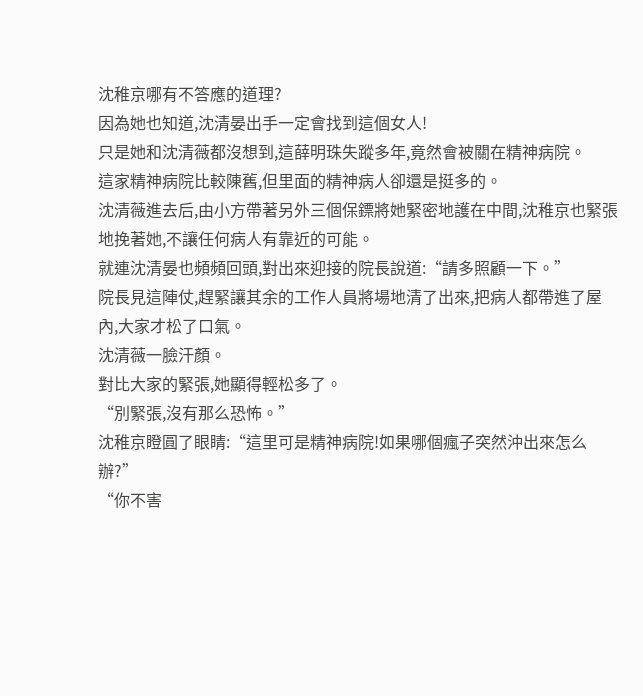沈稚京哪有不答應的道理?
因為她也知道,沈清晏出手一定會找到這個女人!
只是她和沈清薇都沒想到,這薛明珠失蹤多年,竟然會被關在精神病院。
這家精神病院比較陳舊,但里面的精神病人卻還是挺多的。
沈清薇進去后,由小方帶著另外三個保鏢將她緊密地護在中間,沈稚京也緊張地挽著她,不讓任何病人有靠近的可能。
就連沈清晏也頻頻回頭,對出來迎接的院長說道:“請多照顧一下。”
院長見這陣仗,趕緊讓其余的工作人員將場地清了出來,把病人都帶進了屋內,大家才松了口氣。
沈清薇一臉汗顏。
對比大家的緊張,她顯得輕松多了。
“別緊張,沒有那么恐怖。”
沈稚京瞪圓了眼睛:“這里可是精神病院!如果哪個瘋子突然沖出來怎么辦?”
“你不害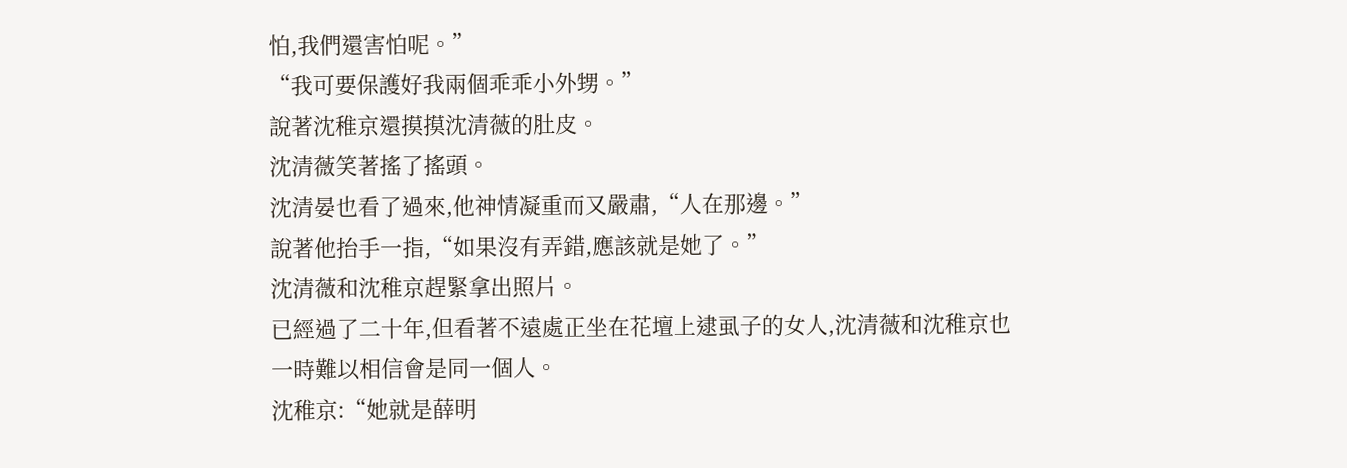怕,我們還害怕呢。”
“我可要保護好我兩個乖乖小外甥。”
說著沈稚京還摸摸沈清薇的肚皮。
沈清薇笑著搖了搖頭。
沈清晏也看了過來,他神情凝重而又嚴肅,“人在那邊。”
說著他抬手一指,“如果沒有弄錯,應該就是她了。”
沈清薇和沈稚京趕緊拿出照片。
已經過了二十年,但看著不遠處正坐在花壇上逮虱子的女人,沈清薇和沈稚京也一時難以相信會是同一個人。
沈稚京:“她就是薛明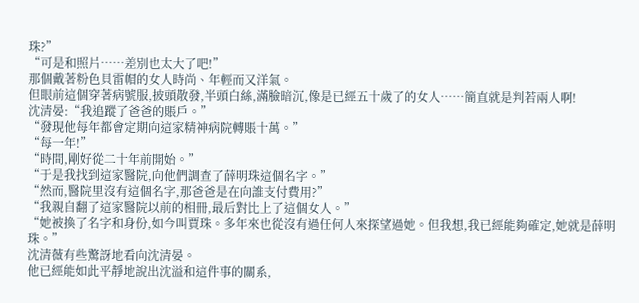珠?”
“可是和照片……差別也太大了吧!”
那個戴著粉色貝雷帽的女人時尚、年輕而又洋氣。
但眼前這個穿著病號服,披頭散發,半頭白絲,滿臉暗沉,像是已經五十歲了的女人……簡直就是判若兩人啊!
沈清晏:“我追蹤了爸爸的賬戶。”
“發現他每年都會定期向這家精神病院轉賬十萬。”
“每一年!”
“時間,剛好從二十年前開始。”
“于是我找到這家醫院,向他們調查了薛明珠這個名字。”
“然而,醫院里沒有這個名字,那爸爸是在向誰支付費用?”
“我親自翻了這家醫院以前的相冊,最后對比上了這個女人。”
“她被換了名字和身份,如今叫賈珠。多年來也從沒有過任何人來探望過她。但我想,我已經能夠確定,她就是薛明珠。”
沈清薇有些驚訝地看向沈清晏。
他已經能如此平靜地說出沈溢和這件事的關系,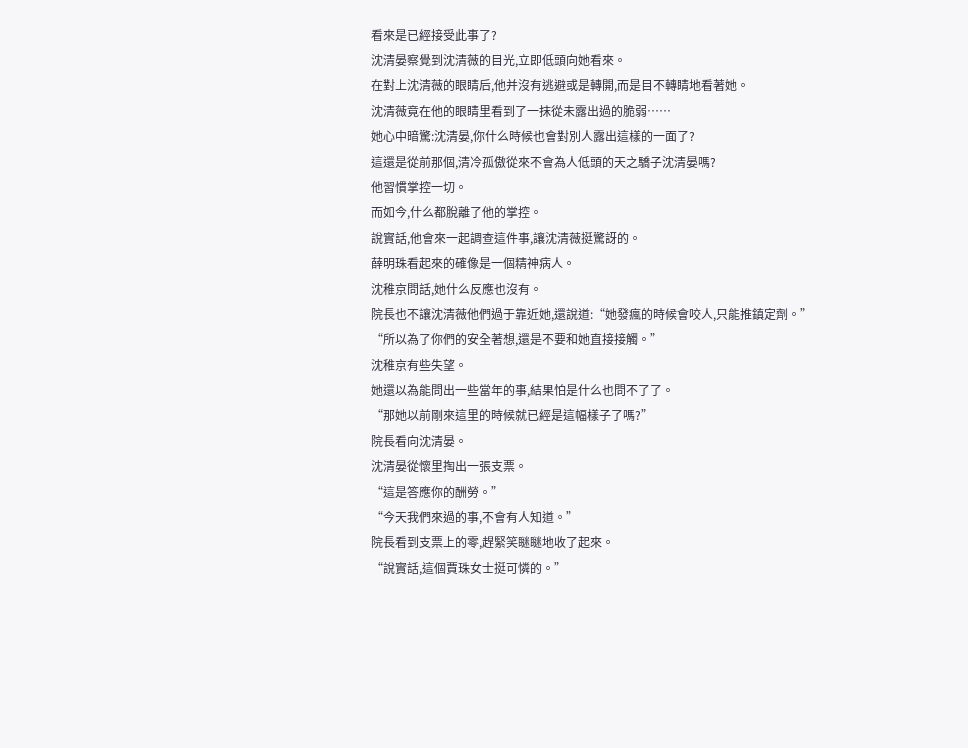看來是已經接受此事了?
沈清晏察覺到沈清薇的目光,立即低頭向她看來。
在對上沈清薇的眼睛后,他并沒有逃避或是轉開,而是目不轉睛地看著她。
沈清薇竟在他的眼睛里看到了一抹從未露出過的脆弱……
她心中暗驚:沈清晏,你什么時候也會對別人露出這樣的一面了?
這還是從前那個,清冷孤傲從來不會為人低頭的天之驕子沈清晏嗎?
他習慣掌控一切。
而如今,什么都脫離了他的掌控。
說實話,他會來一起調查這件事,讓沈清薇挺驚訝的。
薛明珠看起來的確像是一個精神病人。
沈稚京問話,她什么反應也沒有。
院長也不讓沈清薇他們過于靠近她,還說道:“她發瘋的時候會咬人,只能推鎮定劑。”
“所以為了你們的安全著想,還是不要和她直接接觸。”
沈稚京有些失望。
她還以為能問出一些當年的事,結果怕是什么也問不了了。
“那她以前剛來這里的時候就已經是這幅樣子了嗎?”
院長看向沈清晏。
沈清晏從懷里掏出一張支票。
“這是答應你的酬勞。”
“今天我們來過的事,不會有人知道。”
院長看到支票上的零,趕緊笑瞇瞇地收了起來。
“說實話,這個賈珠女士挺可憐的。”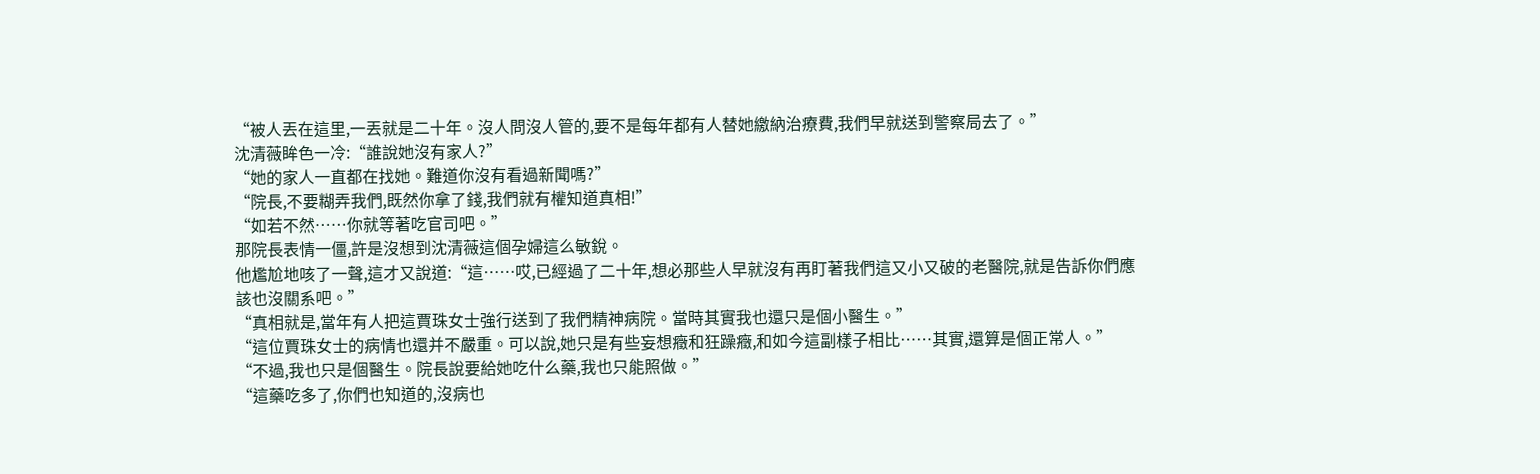“被人丟在這里,一丟就是二十年。沒人問沒人管的,要不是每年都有人替她繳納治療費,我們早就送到警察局去了。”
沈清薇眸色一冷:“誰說她沒有家人?”
“她的家人一直都在找她。難道你沒有看過新聞嗎?”
“院長,不要糊弄我們,既然你拿了錢,我們就有權知道真相!”
“如若不然……你就等著吃官司吧。”
那院長表情一僵,許是沒想到沈清薇這個孕婦這么敏銳。
他尷尬地咳了一聲,這才又說道:“這……哎,已經過了二十年,想必那些人早就沒有再盯著我們這又小又破的老醫院,就是告訴你們應該也沒關系吧。”
“真相就是,當年有人把這賈珠女士強行送到了我們精神病院。當時其實我也還只是個小醫生。”
“這位賈珠女士的病情也還并不嚴重。可以說,她只是有些妄想癥和狂躁癥,和如今這副樣子相比……其實,還算是個正常人。”
“不過,我也只是個醫生。院長說要給她吃什么藥,我也只能照做。”
“這藥吃多了,你們也知道的,沒病也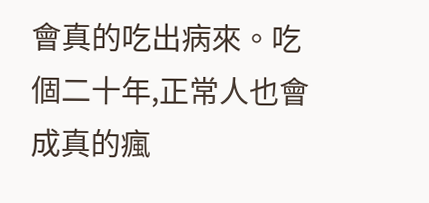會真的吃出病來。吃個二十年,正常人也會成真的瘋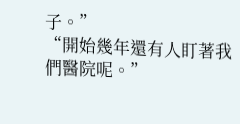子。”
“開始幾年還有人盯著我們醫院呢。”